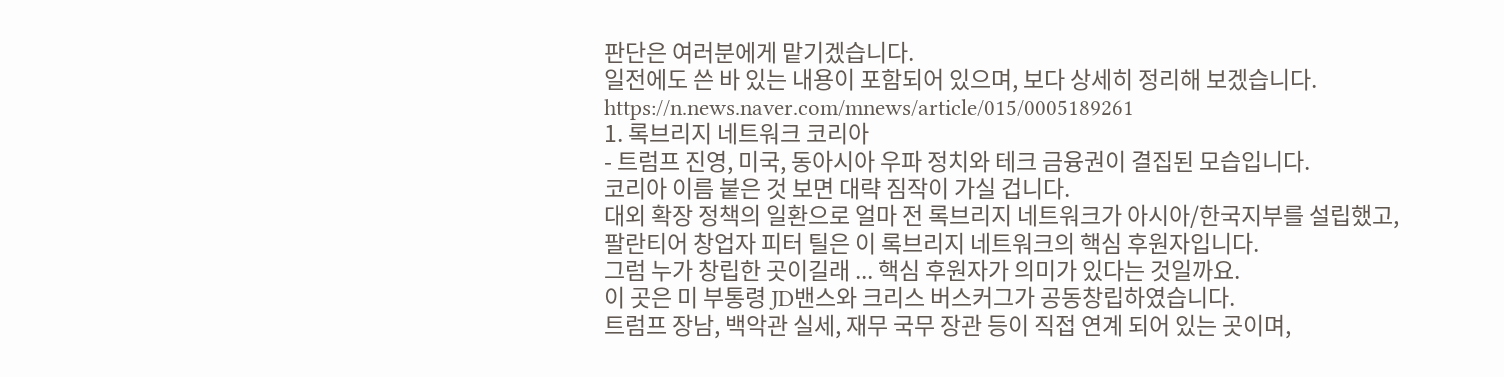판단은 여러분에게 맡기겠습니다.
일전에도 쓴 바 있는 내용이 포함되어 있으며, 보다 상세히 정리해 보겠습니다.
https://n.news.naver.com/mnews/article/015/0005189261
1. 록브리지 네트워크 코리아
- 트럼프 진영, 미국, 동아시아 우파 정치와 테크 금융권이 결집된 모습입니다.
코리아 이름 붙은 것 보면 대략 짐작이 가실 겁니다.
대외 확장 정책의 일환으로 얼마 전 록브리지 네트워크가 아시아/한국지부를 설립했고,
팔란티어 창업자 피터 틸은 이 록브리지 네트워크의 핵심 후원자입니다.
그럼 누가 창립한 곳이길래 ... 핵심 후원자가 의미가 있다는 것일까요.
이 곳은 미 부통령 JD밴스와 크리스 버스커그가 공동창립하였습니다.
트럼프 장남, 백악관 실세, 재무 국무 장관 등이 직접 연계 되어 있는 곳이며,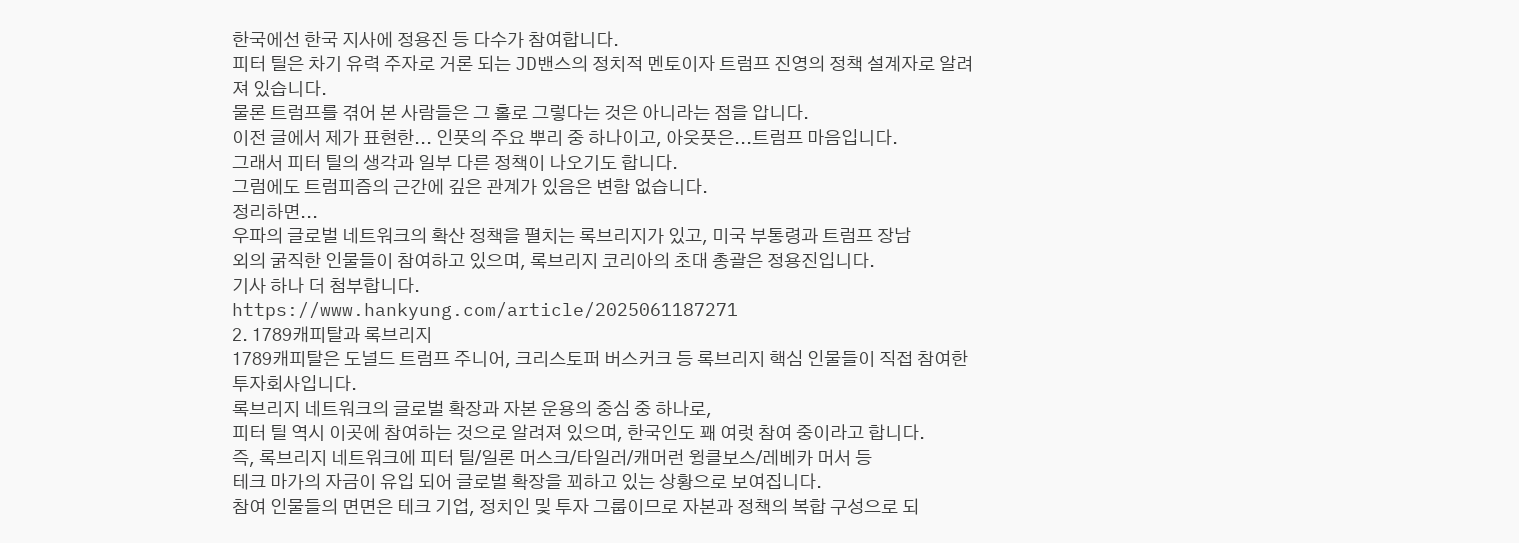한국에선 한국 지사에 정용진 등 다수가 참여합니다.
피터 틸은 차기 유력 주자로 거론 되는 JD밴스의 정치적 멘토이자 트럼프 진영의 정책 설계자로 알려져 있습니다.
물론 트럼프를 겪어 본 사람들은 그 홀로 그렇다는 것은 아니라는 점을 압니다.
이전 글에서 제가 표현한... 인풋의 주요 뿌리 중 하나이고, 아웃풋은...트럼프 마음입니다.
그래서 피터 틸의 생각과 일부 다른 정책이 나오기도 합니다.
그럼에도 트럼피즘의 근간에 깊은 관계가 있음은 변함 없습니다.
정리하면...
우파의 글로벌 네트워크의 확산 정책을 펼치는 록브리지가 있고, 미국 부통령과 트럼프 장남
외의 굵직한 인물들이 참여하고 있으며, 록브리지 코리아의 초대 총괄은 정용진입니다.
기사 하나 더 첨부합니다.
https://www.hankyung.com/article/2025061187271
2. 1789캐피탈과 록브리지
1789캐피탈은 도널드 트럼프 주니어, 크리스토퍼 버스커크 등 록브리지 핵심 인물들이 직접 참여한 투자회사입니다.
록브리지 네트워크의 글로벌 확장과 자본 운용의 중심 중 하나로,
피터 틸 역시 이곳에 참여하는 것으로 알려져 있으며, 한국인도 꽤 여럿 참여 중이라고 합니다.
즉, 록브리지 네트워크에 피터 틸/일론 머스크/타일러/캐머런 윙클보스/레베카 머서 등
테크 마가의 자금이 유입 되어 글로벌 확장을 꾀하고 있는 상황으로 보여집니다.
참여 인물들의 면면은 테크 기업, 정치인 및 투자 그룹이므로 자본과 정책의 복합 구성으로 되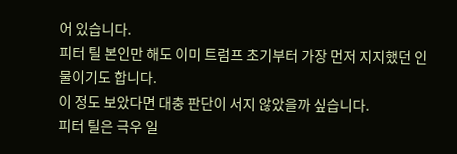어 있습니다.
피터 틸 본인만 해도 이미 트럼프 초기부터 가장 먼저 지지했던 인물이기도 합니다.
이 정도 보았다면 대충 판단이 서지 않았을까 싶습니다.
피터 틸은 극우 일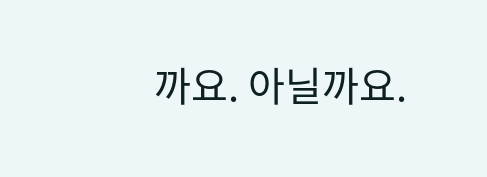까요. 아닐까요.